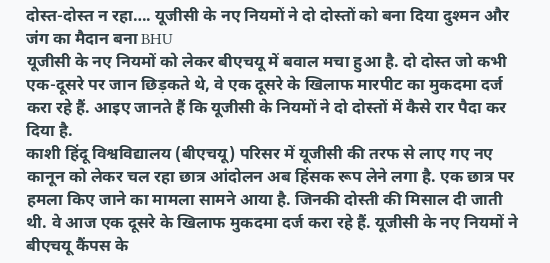दोस्त-दोस्त न रहा…. यूजीसी के नए नियमों ने दो दोस्तों को बना दिया दुश्मन और जंग का मैदान बना BHU
यूजीसी के नए नियमों को लेकर बीएचयू में बवाल मचा हुआ है. दो दोस्त जो कभी एक-दूसरे पर जान छिड़कते थे, वे एक दूसरे के खिलाफ मारपीट का मुकदमा दर्ज करा रहे हैं. आइए जानते हैं कि यूजीसी के नियमों ने दो दोस्तों में कैसे रार पैदा कर दिया है.
काशी हिंदू विश्वविद्यालय (बीएचयू) परिसर में यूजीसी की तरफ से लाए गए नए कानून को लेकर चल रहा छात्र आंदोलन अब हिंसक रूप लेने लगा है. एक छात्र पर हमला किए जाने का मामला सामने आया है. जिनकी दोस्ती की मिसाल दी जाती थी. वे आज एक दूसरे के खिलाफ मुकदमा दर्ज करा रहे हैं. यूजीसी के नए नियमों ने बीएचयू कैंपस के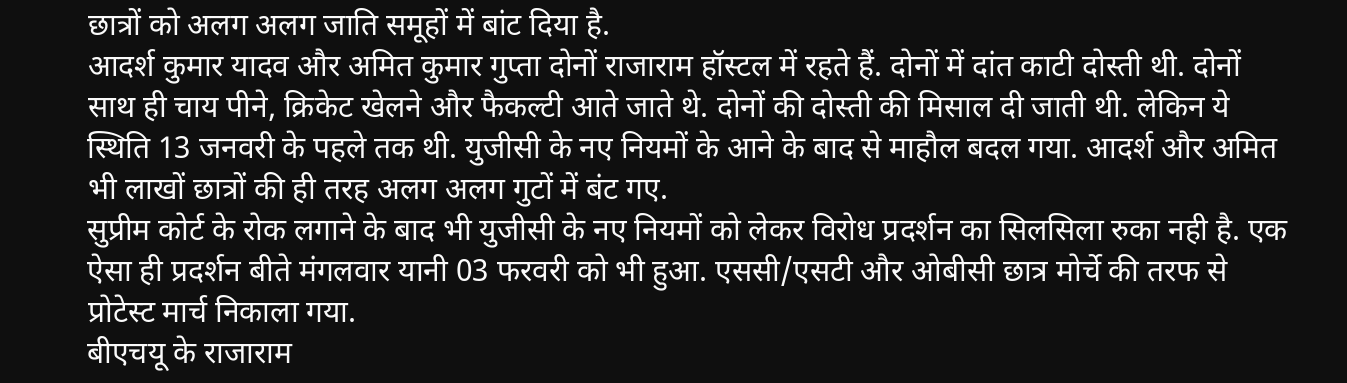छात्रों को अलग अलग जाति समूहों में बांट दिया है.
आदर्श कुमार यादव और अमित कुमार गुप्ता दोनों राजाराम हॉस्टल में रहते हैं. दोनों में दांत काटी दोस्ती थी. दोनों साथ ही चाय पीने, क्रिकेट खेलने और फैकल्टी आते जाते थे. दोनों की दोस्ती की मिसाल दी जाती थी. लेकिन ये स्थिति 13 जनवरी के पहले तक थी. युजीसी के नए नियमों के आने के बाद से माहौल बदल गया. आदर्श और अमित भी लाखों छात्रों की ही तरह अलग अलग गुटों में बंट गए.
सुप्रीम कोर्ट के रोक लगाने के बाद भी युजीसी के नए नियमों को लेकर विरोध प्रदर्शन का सिलसिला रुका नही है. एक ऐसा ही प्रदर्शन बीते मंगलवार यानी 03 फरवरी को भी हुआ. एससी/एसटी और ओबीसी छात्र मोर्चे की तरफ से प्रोटेस्ट मार्च निकाला गया.
बीएचयू के राजाराम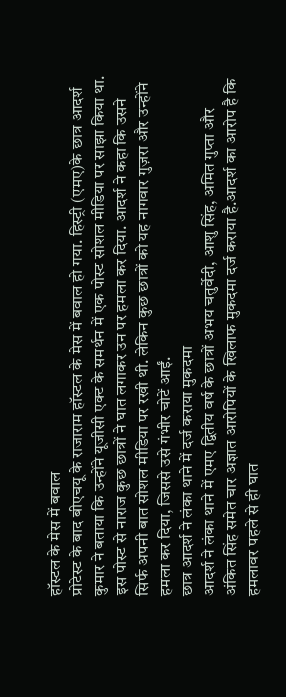हॉस्टल के मेस में बवाल
प्रोटेस्ट के बाद बीएचयू के राजाराम हॉस्टल के मेस में बवाल हो गया. हिस्ट्री (एमए)के छात्र आदर्श कुमार ने बताया कि उन्होंने यूजीसी एक्ट के समर्थन में एक पोस्ट सोशल मीडिया पर साझा किया था. इस पोस्ट से नाराज कुछ छात्रों ने घात लगाकर उन पर हमला कर दिया. आदर्श ने कहा कि उसने सिर्फ अपनी बात सोशल मीडिया पर रखी थी. लेकिन कुछ छात्रों को यह नागवार गुज़रा और उन्होंने हमला कर दिया, जिससे उसे गंभीर चोटें आईं.
छात्र आदर्श ने लंका थाने में दर्ज कराया मुकदमा
आदर्श ने लंका थाने में एमए द्वितीय वर्ष के छात्रों अभय चतुर्वेदी, आशु सिंह, अमित गुप्ता और अंकित सिंह समेत चार अज्ञात आरोपियों के खिलाफ मुकदमा दर्ज कराया है.आदर्श का आरोप है कि हमलावर पहले से ही घात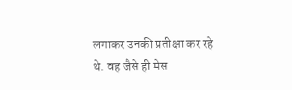लगाकर उनकी प्रतीक्षा कर रहे थे. वह जैसे ही मेस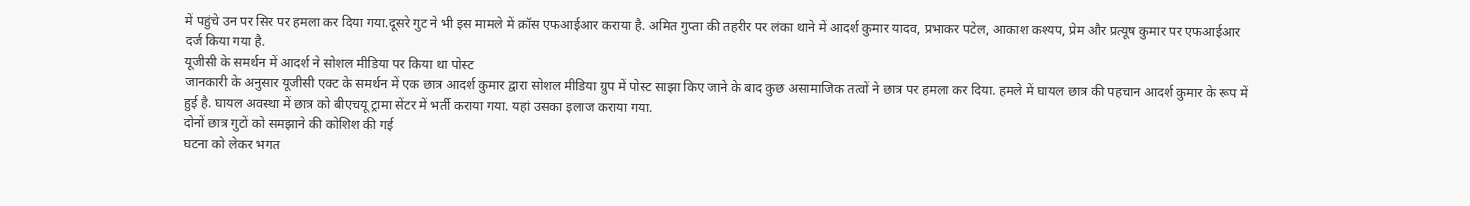में पहुंचे उन पर सिर पर हमला कर दिया गया.दूसरे गुट ने भी इस मामले में क्रॉस एफआईआर कराया है. अमित गुप्ता की तहरीर पर लंका थाने में आदर्श कुमार यादव, प्रभाकर पटेल, आकाश कश्यप, प्रेम और प्रत्यूष कुमार पर एफआईआर दर्ज किया गया है.
यूजीसी के समर्थन में आदर्श ने सोशल मीडिया पर किया था पोस्ट
जानकारी के अनुसार यूजीसी एक्ट के समर्थन में एक छात्र आदर्श कुमार द्वारा सोशल मीडिया ग्रुप में पोस्ट साझा किए जाने के बाद कुछ असामाजिक तत्वों ने छात्र पर हमला कर दिया. हमले में घायल छात्र की पहचान आदर्श कुमार के रूप में हुई है. घायल अवस्था में छात्र को बीएचयू ट्रामा सेंटर में भर्ती कराया गया. यहां उसका इलाज कराया गया.
दोनों छात्र गुटों को समझाने की कोशिश की गई
घटना को लेकर भगत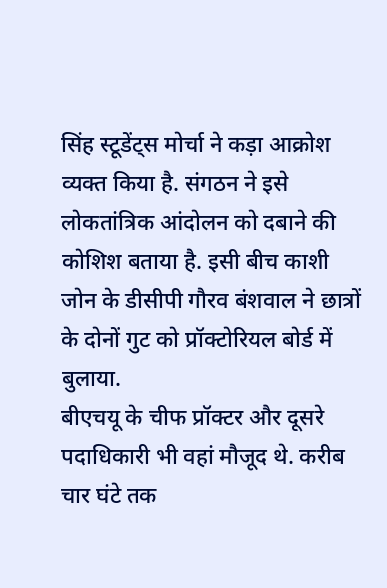सिंह स्टूडेंट्स मोर्चा ने कड़ा आक्रोश व्यक्त किया है. संगठन ने इसे लोकतांत्रिक आंदोलन को दबाने की कोशिश बताया है. इसी बीच काशी जोन के डीसीपी गौरव बंशवाल ने छात्रों के दोनों गुट को प्रॉक्टोरियल बोर्ड में बुलाया.
बीएचयू के चीफ प्रॉक्टर और दूसरे पदाधिकारी भी वहां मौजूद थे. करीब चार घंटे तक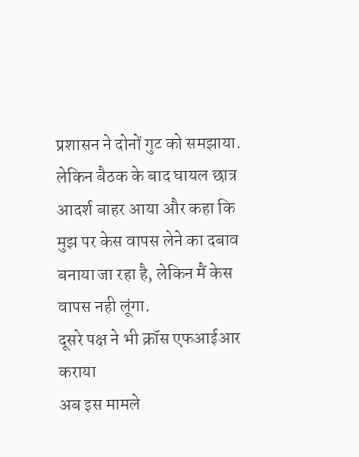प्रशासन ने दोनों गुट को समझाया. लेकिन बैठक के बाद घायल छात्र आदर्श बाहर आया और कहा कि मुझ पर केस वापस लेने का दबाव बनाया जा रहा है, लेकिन मैं केस वापस नही लूंगा.
दूसरे पक्ष ने भी क्रॉस एफआईआर कराया
अब इस मामले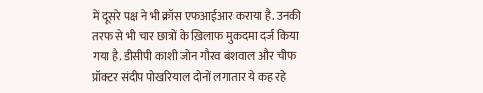में दूसरे पक्ष ने भी क्रॉस एफआईआर कराया है. उनकी तरफ से भी चार छात्रों के ख़िलाफ मुकदमा दर्ज किया गया है. डीसीपी काशी जोन गौरव बंशवाल और चीफ प्रॉक्टर संदीप पोखरियाल दोनों लगातार ये कह रहे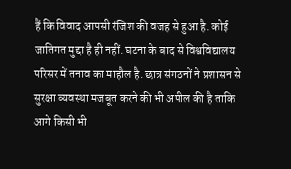हैं कि विवाद आपसी रंजिश की वजह से हुआ है. कोई जातिगत मुद्दा है ही नहीं. घटना के बाद से विश्वविद्यालय परिसर में तनाव का माहौल है. छात्र संगठनों ने प्रशासन से सुरक्षा व्यवस्था मजबूत करने की भी अपील की है ताकि आगे किसी भी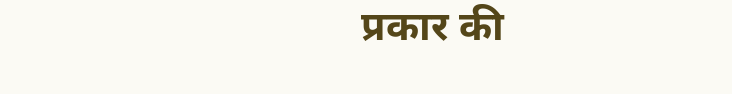प्रकार की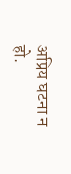अप्रिय घटना न हो.